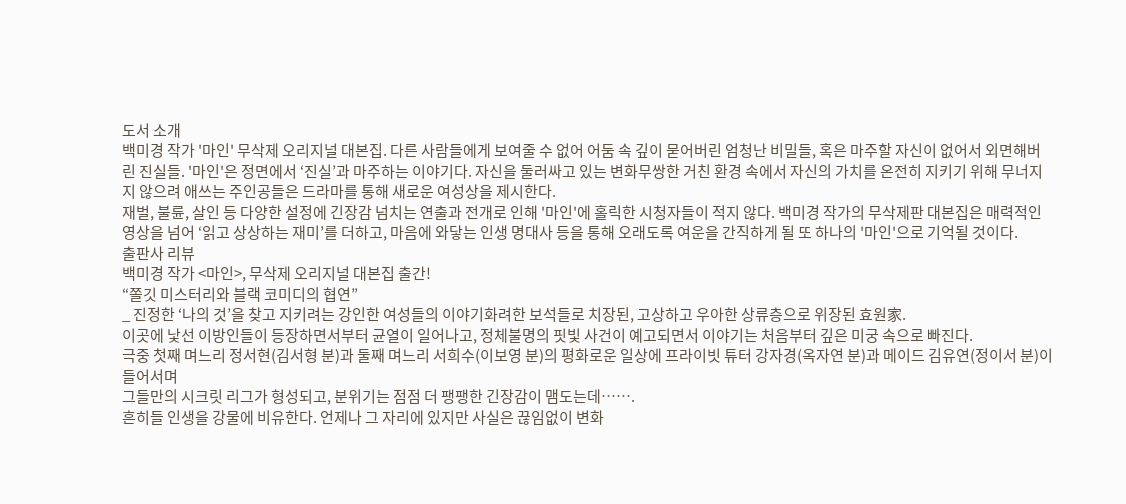도서 소개
백미경 작가 '마인' 무삭제 오리지널 대본집. 다른 사람들에게 보여줄 수 없어 어둠 속 깊이 묻어버린 엄청난 비밀들, 혹은 마주할 자신이 없어서 외면해버린 진실들. '마인'은 정면에서 ‘진실’과 마주하는 이야기다. 자신을 둘러싸고 있는 변화무쌍한 거친 환경 속에서 자신의 가치를 온전히 지키기 위해 무너지지 않으려 애쓰는 주인공들은 드라마를 통해 새로운 여성상을 제시한다.
재벌, 불륜, 살인 등 다양한 설정에 긴장감 넘치는 연출과 전개로 인해 '마인'에 홀릭한 시청자들이 적지 않다. 백미경 작가의 무삭제판 대본집은 매력적인 영상을 넘어 ‘읽고 상상하는 재미’를 더하고, 마음에 와닿는 인생 명대사 등을 통해 오래도록 여운을 간직하게 될 또 하나의 '마인'으로 기억될 것이다.
출판사 리뷰
백미경 작가 <마인>, 무삭제 오리지널 대본집 출간!
“쫄깃 미스터리와 블랙 코미디의 협연”
_ 진정한 ‘나의 것’을 찾고 지키려는 강인한 여성들의 이야기화려한 보석들로 치장된, 고상하고 우아한 상류층으로 위장된 효원家.
이곳에 낯선 이방인들이 등장하면서부터 균열이 일어나고, 정체불명의 핏빛 사건이 예고되면서 이야기는 처음부터 깊은 미궁 속으로 빠진다.
극중 첫째 며느리 정서현(김서형 분)과 둘째 며느리 서희수(이보영 분)의 평화로운 일상에 프라이빗 튜터 강자경(옥자연 분)과 메이드 김유연(정이서 분)이 들어서며
그들만의 시크릿 리그가 형성되고, 분위기는 점점 더 팽팽한 긴장감이 맴도는데…….
흔히들 인생을 강물에 비유한다. 언제나 그 자리에 있지만 사실은 끊임없이 변화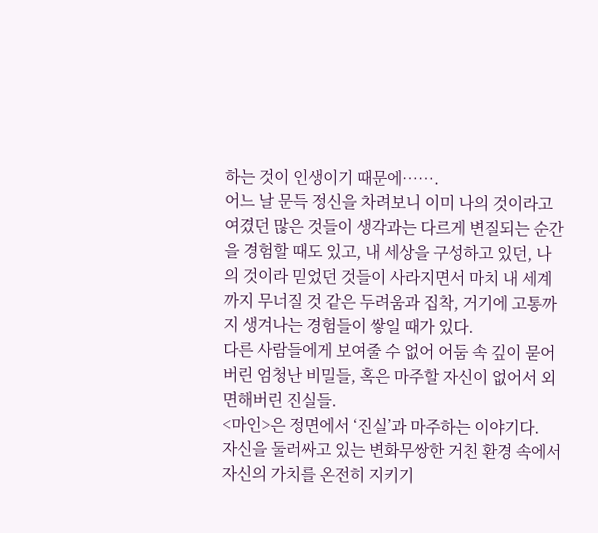하는 것이 인생이기 때문에…….
어느 날 문득 정신을 차려보니 이미 나의 것이라고 여겼던 많은 것들이 생각과는 다르게 변질되는 순간을 경험할 때도 있고, 내 세상을 구성하고 있던, 나의 것이라 믿었던 것들이 사라지면서 마치 내 세계까지 무너질 것 같은 두려움과 집착, 거기에 고통까지 생겨나는 경험들이 쌓일 때가 있다.
다른 사람들에게 보여줄 수 없어 어둠 속 깊이 묻어버린 엄청난 비밀들, 혹은 마주할 자신이 없어서 외면해버린 진실들.
<마인>은 정면에서 ‘진실’과 마주하는 이야기다.
자신을 둘러싸고 있는 변화무쌍한 거친 환경 속에서 자신의 가치를 온전히 지키기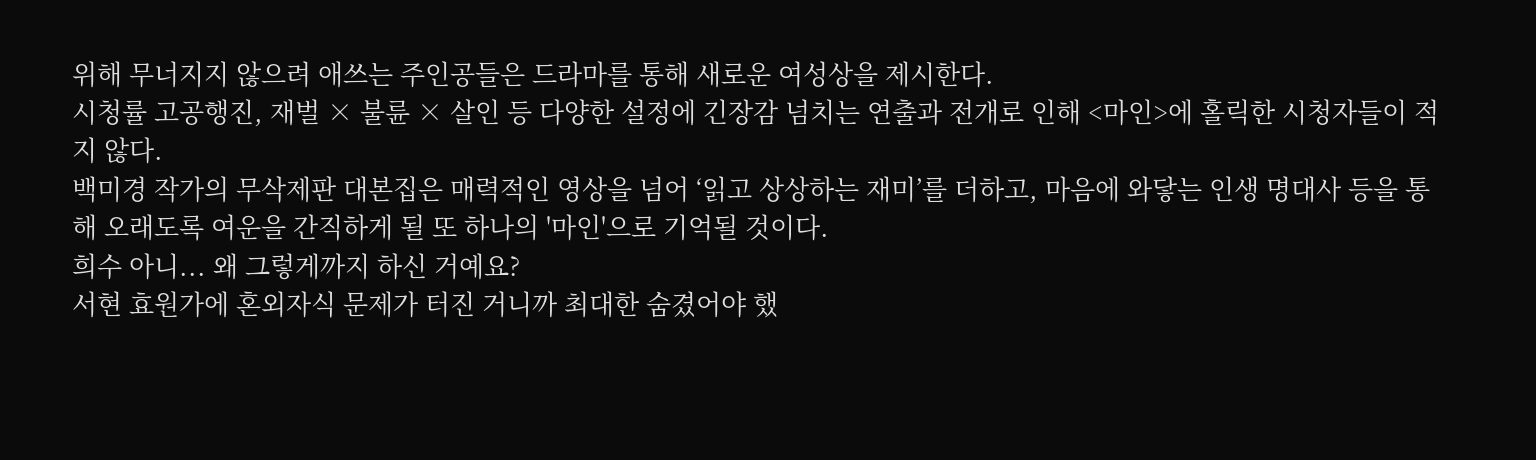위해 무너지지 않으려 애쓰는 주인공들은 드라마를 통해 새로운 여성상을 제시한다.
시청률 고공행진, 재벌 × 불륜 × 살인 등 다양한 설정에 긴장감 넘치는 연출과 전개로 인해 <마인>에 홀릭한 시청자들이 적지 않다.
백미경 작가의 무삭제판 대본집은 매력적인 영상을 넘어 ‘읽고 상상하는 재미’를 더하고, 마음에 와닿는 인생 명대사 등을 통해 오래도록 여운을 간직하게 될 또 하나의 '마인'으로 기억될 것이다.
희수 아니... 왜 그렇게까지 하신 거예요?
서현 효원가에 혼외자식 문제가 터진 거니까 최대한 숨겼어야 했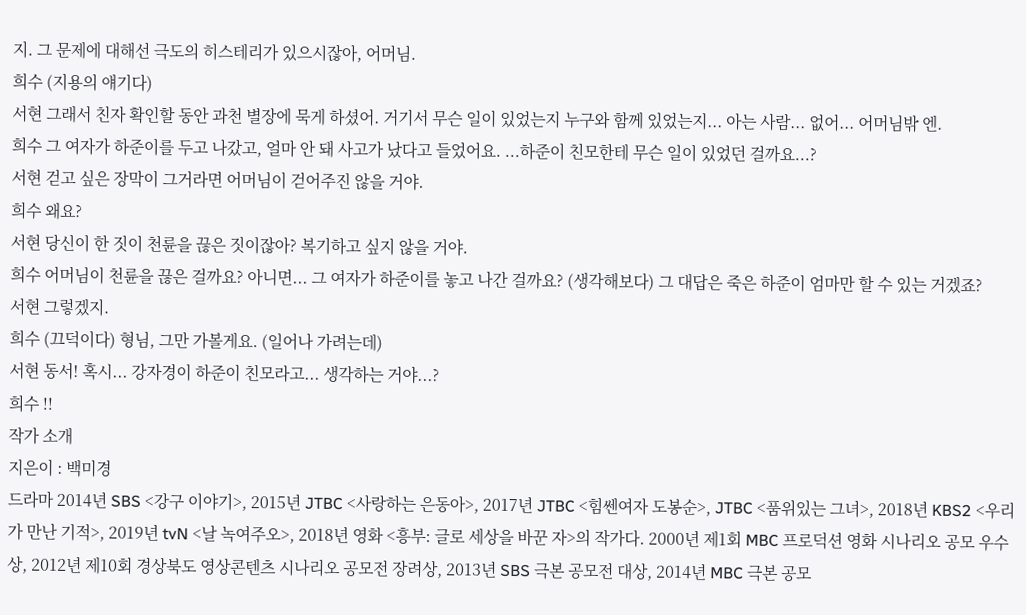지. 그 문제에 대해선 극도의 히스테리가 있으시잖아, 어머님.
희수 (지용의 얘기다)
서현 그래서 친자 확인할 동안 과천 별장에 묵게 하셨어. 거기서 무슨 일이 있었는지 누구와 함께 있었는지... 아는 사람... 없어... 어머님밖 엔.
희수 그 여자가 하준이를 두고 나갔고, 얼마 안 돼 사고가 났다고 들었어요. ...하준이 친모한테 무슨 일이 있었던 걸까요...?
서현 걷고 싶은 장막이 그거라면 어머님이 걷어주진 않을 거야.
희수 왜요?
서현 당신이 한 짓이 천륜을 끊은 짓이잖아? 복기하고 싶지 않을 거야.
희수 어머님이 천륜을 끊은 걸까요? 아니면... 그 여자가 하준이를 놓고 나간 걸까요? (생각해보다) 그 대답은 죽은 하준이 엄마만 할 수 있는 거겠죠?
서현 그렇겠지.
희수 (끄덕이다) 형님, 그만 가볼게요. (일어나 가려는데)
서현 동서! 혹시... 강자경이 하준이 친모라고... 생각하는 거야...?
희수 !!
작가 소개
지은이 : 백미경
드라마 2014년 SBS <강구 이야기>, 2015년 JTBC <사랑하는 은동아>, 2017년 JTBC <힘쎈여자 도봉순>, JTBC <품위있는 그녀>, 2018년 KBS2 <우리가 만난 기적>, 2019년 tvN <날 녹여주오>, 2018년 영화 <흥부: 글로 세상을 바꾼 자>의 작가다. 2000년 제1회 MBC 프로덕션 영화 시나리오 공모 우수상, 2012년 제10회 경상북도 영상콘텐츠 시나리오 공모전 장려상, 2013년 SBS 극본 공모전 대상, 2014년 MBC 극본 공모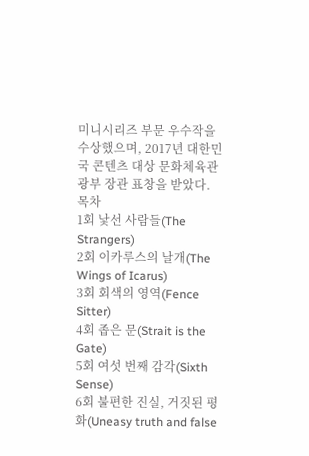미니시리즈 부문 우수작을 수상했으며, 2017년 대한민국 콘텐츠 대상 문화체육관광부 장관 표창을 받았다.
목차
1회 낯선 사람들(The Strangers)
2회 이카루스의 날개(The Wings of Icarus)
3회 회색의 영역(Fence Sitter)
4회 좁은 문(Strait is the Gate)
5회 여섯 번째 감각(Sixth Sense)
6회 불편한 진실, 거짓된 평화(Uneasy truth and false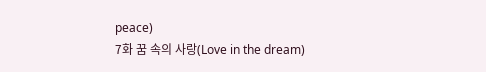peace)
7화 꿈 속의 사랑(Love in the dream)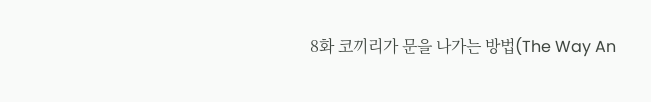8화 코끼리가 문을 나가는 방법(The Way An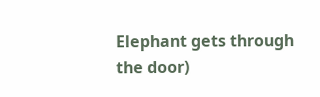Elephant gets through the door)